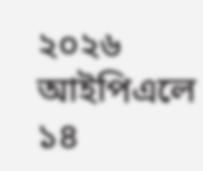২০২৬ আইপিএলে ১৪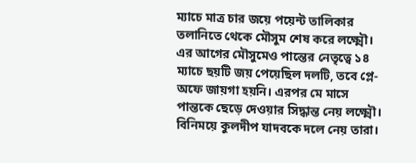ম্যাচে মাত্র চার জয়ে পয়েন্ট তালিকার তলানিতে থেকে মৌসুম শেষ করে লক্ষ্মৌ। এর আগের মৌসুমেও পান্তের নেতৃত্বে ১৪ ম্যাচে ছয়টি জয় পেয়েছিল দলটি, তবে প্লে-অফে জায়গা হয়নি। এরপর মে মাসে পান্তকে ছেড়ে দেওয়ার সিদ্ধান্ত নেয় লক্ষ্মৌ। বিনিময়ে কুলদীপ যাদবকে দলে নেয় তারা।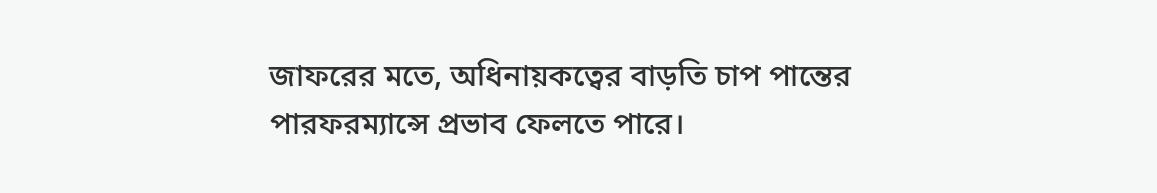জাফরের মতে, অধিনায়কত্বের বাড়তি চাপ পান্তের পারফরম্যান্সে প্রভাব ফেলতে পারে।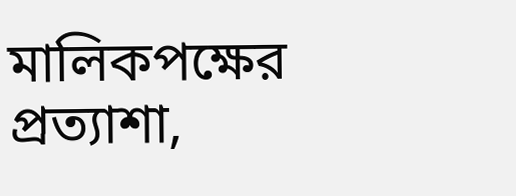মালিকপক্ষের প্রত্যাশা,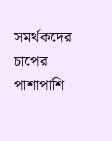সমর্থকদের চাপের পাশাপাশি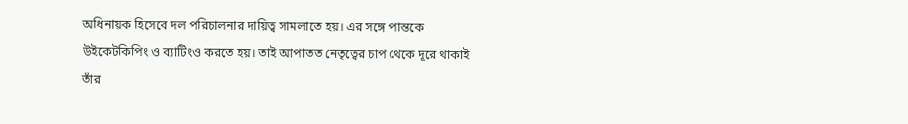অধিনায়ক হিসেবে দল পরিচালনার দায়িত্ব সামলাতে হয়। এর সঙ্গে পান্তকে উইকেটকিপিং ও ব্যাটিংও করতে হয়। তাই আপাতত নেতৃত্বের চাপ থেকে দূরে থাকাই তাঁর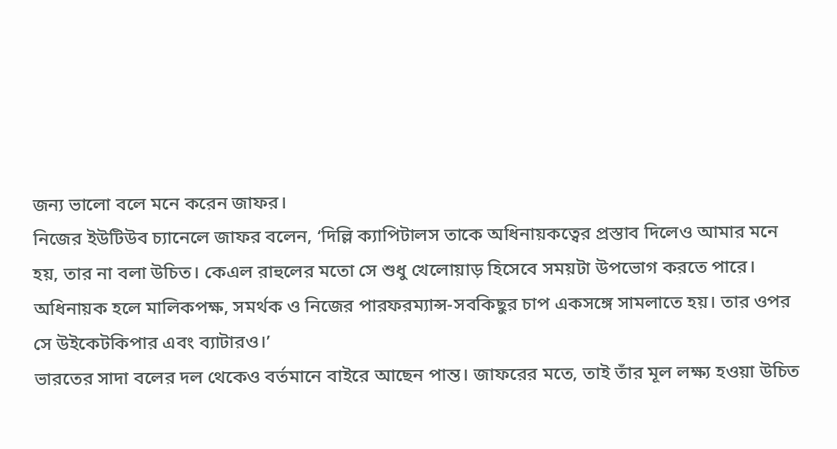জন্য ভালো বলে মনে করেন জাফর।
নিজের ইউটিউব চ্যানেলে জাফর বলেন, ‘দিল্লি ক্যাপিটালস তাকে অধিনায়কত্বের প্রস্তাব দিলেও আমার মনে হয়, তার না বলা উচিত। কেএল রাহুলের মতো সে শুধু খেলোয়াড় হিসেবে সময়টা উপভোগ করতে পারে। অধিনায়ক হলে মালিকপক্ষ, সমর্থক ও নিজের পারফরম্যান্স-সবকিছুর চাপ একসঙ্গে সামলাতে হয়। তার ওপর সে উইকেটকিপার এবং ব্যাটারও।’
ভারতের সাদা বলের দল থেকেও বর্তমানে বাইরে আছেন পান্ত। জাফরের মতে, তাই তাঁর মূল লক্ষ্য হওয়া উচিত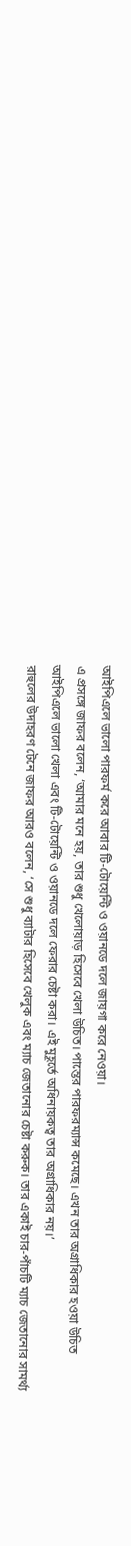আইপিএলে ভালো পারফর্ম করে আবার টি-টোয়েন্টি ও ওয়ানডে দলে জায়গা করে নেওয়া।
এ প্রসঙ্গে জাফর বলেন, ‘আমার মনে হয়, তার শুধু খেলোয়াড় হিসেবে খেলা উচিত। পান্তের পারফরম্যান্স কমেছে। এখন তার অগ্রাধিকার হওয়া উচিত আইপিএলে ভালো খেলা এবং টি-টোয়েন্টি ও ওয়ানডে দলে ফেরার চেষ্টা করা। এই মুহূর্তে অধিনায়কত্ব তার অগ্রাধিকার নয়।’
রাহুলের উদাহরণ টেনে জাফর আরও বলেন, ‘সে শুধু ব্যাটার হিসেবে খেলুক এবং ম্যাচ জেতানোর চেষ্টা করুক। তার একাই চার-পাঁচটি ম্যাচ জেতানোর সামর্থ্য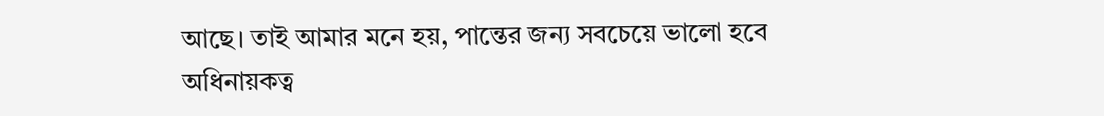আছে। তাই আমার মনে হয়, পান্তের জন্য সবচেয়ে ভালো হবে অধিনায়কত্ব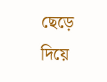ছেড়ে দিয়ে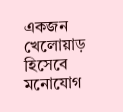একজন খেলোয়াড় হিসেবে মনোযোগ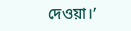দেওয়া।’